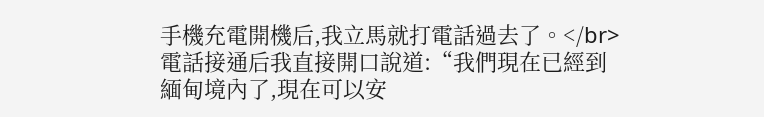手機充電開機后,我立馬就打電話過去了。</br> 電話接通后我直接開口說道:“我們現在已經到緬甸境內了,現在可以安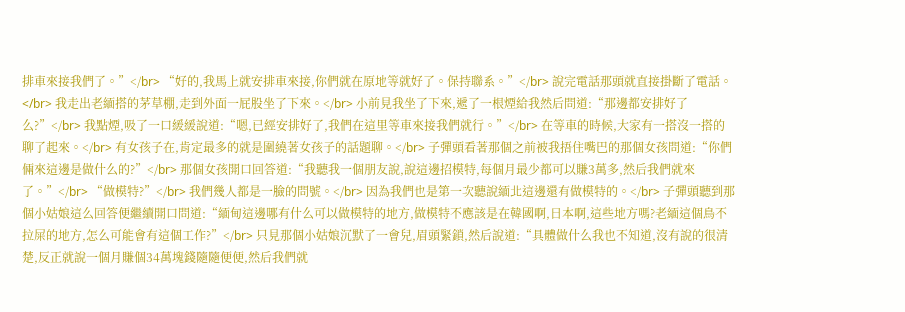排車來接我們了。”</br> “好的,我馬上就安排車來接,你們就在原地等就好了。保持聯系。”</br> 說完電話那頭就直接掛斷了電話。</br> 我走出老緬搭的茅草棚,走到外面一屁股坐了下來。</br> 小前見我坐了下來,遞了一根煙給我然后問道:“那邊都安排好了么?”</br> 我點煙,吸了一口緩緩說道:“嗯,已經安排好了,我們在這里等車來接我們就行。”</br> 在等車的時候,大家有一搭沒一搭的聊了起來。</br> 有女孩子在,肯定最多的就是圍繞著女孩子的話題聊。</br> 子彈頭看著那個之前被我捂住嘴巴的那個女孩問道:“你們倆來這邊是做什么的?”</br> 那個女孩開口回答道:“我聽我一個朋友說,說這邊招模特,每個月最少都可以賺3萬多,然后我們就來了。”</br> “做模特?”</br> 我們幾人都是一臉的問號。</br> 因為我們也是第一次聽說緬北這邊還有做模特的。</br> 子彈頭聽到那個小姑娘這么回答便繼續開口問道:“緬甸這邊哪有什么可以做模特的地方,做模特不應該是在韓國啊,日本啊,這些地方嗎?老緬這個鳥不拉屎的地方,怎么可能會有這個工作?”</br> 只見那個小姑娘沉默了一會兒,眉頭緊鎖,然后說道:“具體做什么我也不知道,沒有說的很清楚,反正就說一個月賺個34萬塊錢隨隨便便,然后我們就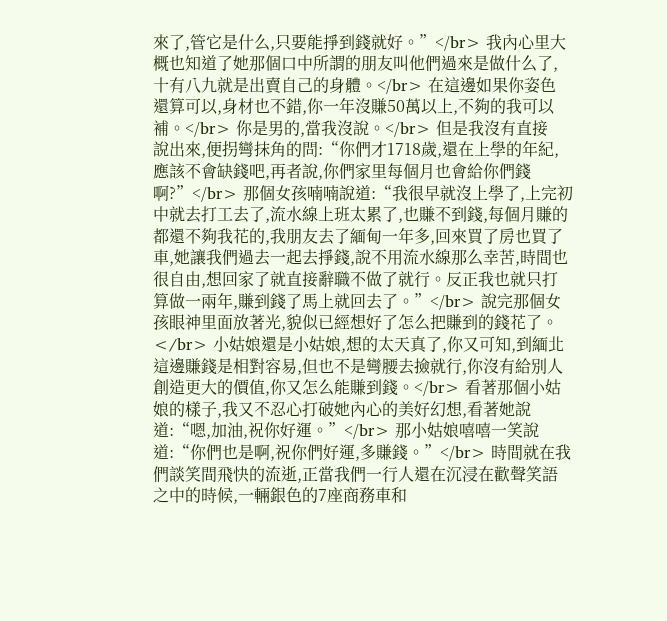來了,管它是什么,只要能掙到錢就好。”</br> 我內心里大概也知道了她那個口中所謂的朋友叫他們過來是做什么了,十有八九就是出賣自己的身體。</br> 在這邊如果你姿色還算可以,身材也不錯,你一年沒賺50萬以上,不夠的我可以補。</br> 你是男的,當我沒說。</br> 但是我沒有直接說出來,便拐彎抹角的問:“你們才1718歲,還在上學的年紀,應該不會缺錢吧,再者說,你們家里每個月也會給你們錢啊?”</br> 那個女孩喃喃說道:“我很早就沒上學了,上完初中就去打工去了,流水線上班太累了,也賺不到錢,每個月賺的都還不夠我花的,我朋友去了緬甸一年多,回來買了房也買了車,她讓我們過去一起去掙錢,說不用流水線那么幸苦,時間也很自由,想回家了就直接辭職不做了就行。反正我也就只打算做一兩年,賺到錢了馬上就回去了。”</br> 說完那個女孩眼神里面放著光,貌似已經想好了怎么把賺到的錢花了。</br> 小姑娘還是小姑娘,想的太天真了,你又可知,到緬北這邊賺錢是相對容易,但也不是彎腰去撿就行,你沒有給別人創造更大的價值,你又怎么能賺到錢。</br> 看著那個小姑娘的樣子,我又不忍心打破她內心的美好幻想,看著她說道:“嗯,加油,祝你好運。”</br> 那小姑娘嘻嘻一笑說道:“你們也是啊,祝你們好運,多賺錢。”</br> 時間就在我們談笑間飛快的流逝,正當我們一行人還在沉浸在歡聲笑語之中的時候,一輛銀色的7座商務車和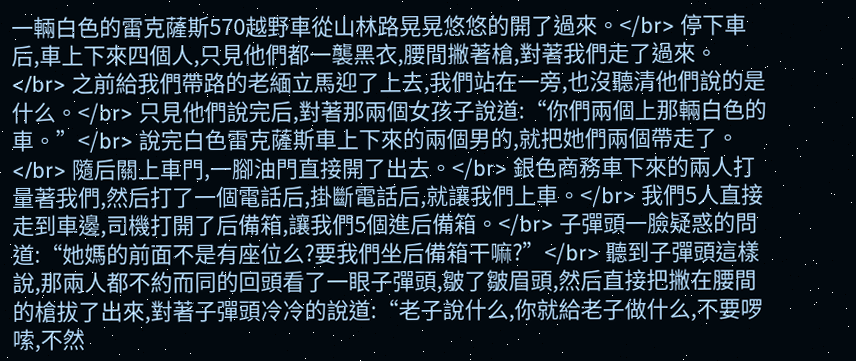一輛白色的雷克薩斯570越野車從山林路晃晃悠悠的開了過來。</br> 停下車后,車上下來四個人,只見他們都一襲黑衣,腰間撇著槍,對著我們走了過來。</br> 之前給我們帶路的老緬立馬迎了上去,我們站在一旁,也沒聽清他們說的是什么。</br> 只見他們說完后,對著那兩個女孩子說道:“你們兩個上那輛白色的車。”</br> 說完白色雷克薩斯車上下來的兩個男的,就把她們兩個帶走了。</br> 隨后關上車門,一腳油門直接開了出去。</br> 銀色商務車下來的兩人打量著我們,然后打了一個電話后,掛斷電話后,就讓我們上車。</br> 我們5人直接走到車邊,司機打開了后備箱,讓我們5個進后備箱。</br> 子彈頭一臉疑惑的問道:“她媽的前面不是有座位么?要我們坐后備箱干嘛?”</br> 聽到子彈頭這樣說,那兩人都不約而同的回頭看了一眼子彈頭,皺了皺眉頭,然后直接把撇在腰間的槍拔了出來,對著子彈頭冷冷的說道:“老子說什么,你就給老子做什么,不要啰嗦,不然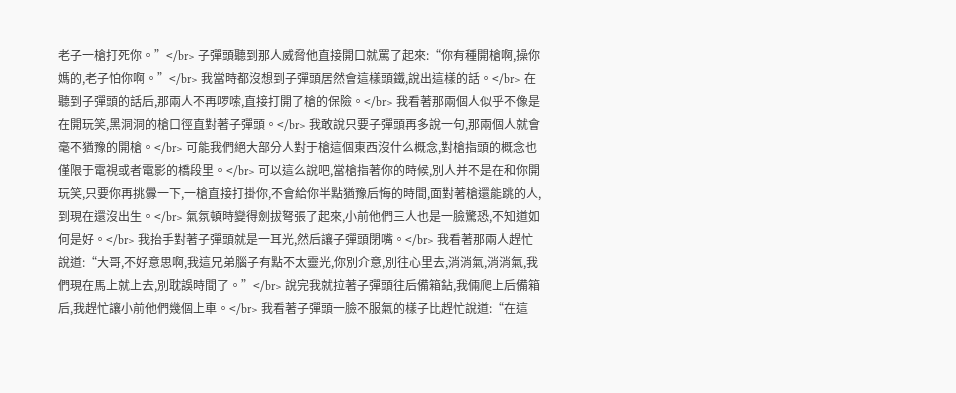老子一槍打死你。”</br> 子彈頭聽到那人威脅他直接開口就罵了起來:“你有種開槍啊,操你媽的,老子怕你啊。”</br> 我當時都沒想到子彈頭居然會這樣頭鐵,說出這樣的話。</br> 在聽到子彈頭的話后,那兩人不再啰嗦,直接打開了槍的保險。</br> 我看著那兩個人似乎不像是在開玩笑,黑洞洞的槍口徑直對著子彈頭。</br> 我敢說只要子彈頭再多說一句,那兩個人就會毫不猶豫的開槍。</br> 可能我們絕大部分人對于槍這個東西沒什么概念,對槍指頭的概念也僅限于電視或者電影的橋段里。</br> 可以這么說吧,當槍指著你的時候,別人并不是在和你開玩笑,只要你再挑釁一下,一槍直接打掛你,不會給你半點猶豫后悔的時間,面對著槍還能跳的人,到現在還沒出生。</br> 氣氛頓時變得劍拔弩張了起來,小前他們三人也是一臉驚恐,不知道如何是好。</br> 我抬手對著子彈頭就是一耳光,然后讓子彈頭閉嘴。</br> 我看著那兩人趕忙說道:“大哥,不好意思啊,我這兄弟腦子有點不太靈光,你別介意,別往心里去,消消氣,消消氣,我們現在馬上就上去,別耽誤時間了。”</br> 說完我就拉著子彈頭往后備箱鉆,我倆爬上后備箱后,我趕忙讓小前他們幾個上車。</br> 我看著子彈頭一臉不服氣的樣子比趕忙說道:“在這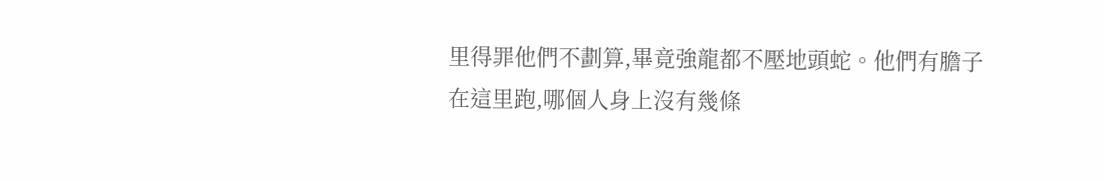里得罪他們不劃算,畢竟強龍都不壓地頭蛇。他們有膽子在這里跑,哪個人身上沒有幾條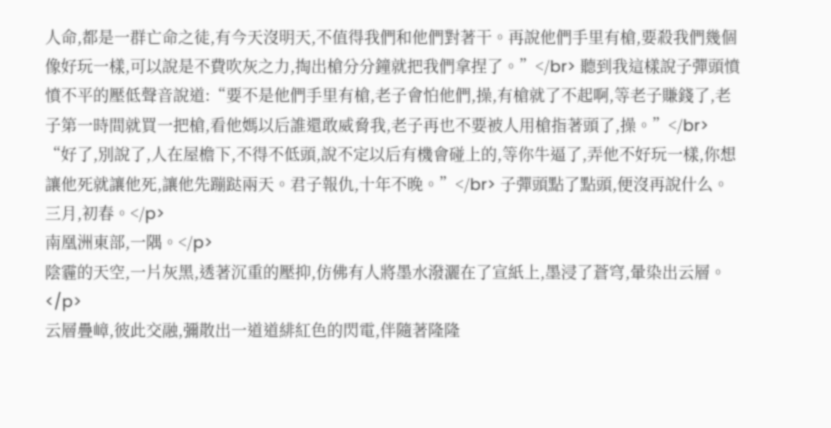人命,都是一群亡命之徒,有今天沒明天,不值得我們和他們對著干。再說他們手里有槍,要殺我們幾個像好玩一樣,可以說是不費吹灰之力,掏出槍分分鐘就把我們拿捏了。”</br> 聽到我這樣說子彈頭憤憤不平的壓低聲音說道:“要不是他們手里有槍,老子會怕他們,操,有槍就了不起啊,等老子賺錢了,老子第一時間就買一把槍,看他媽以后誰還敢威脅我,老子再也不要被人用槍指著頭了,操。”</br> “好了,別說了,人在屋檐下,不得不低頭,說不定以后有機會碰上的,等你牛逼了,弄他不好玩一樣,你想讓他死就讓他死,讓他先蹦跶兩天。君子報仇,十年不晚。”</br> 子彈頭點了點頭,便沒再說什么。
三月,初春。</p>
南凰洲東部,一隅。</p>
陰霾的天空,一片灰黑,透著沉重的壓抑,仿佛有人將墨水潑灑在了宣紙上,墨浸了蒼穹,暈染出云層。</p>
云層疊嶂,彼此交融,彌散出一道道緋紅色的閃電,伴隨著隆隆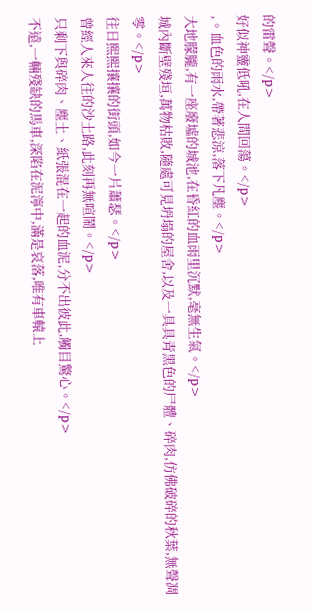的雷聲。</p>
好似神靈低吼,在人間回蕩。</p>
,。血色的雨水,帶著悲涼,落下凡塵。</p>
大地朦朧,有一座廢墟的城池,在昏紅的血雨里沉默,毫無生氣。</p>
城內斷壁殘垣,萬物枯敗,隨處可見坍塌的屋舍,以及一具具青黑色的尸體、碎肉,仿佛破碎的秋葉,無聲凋零。</p>
往日熙熙攘攘的街頭,如今一片蕭瑟。</p>
曾經人來人往的沙土路,此刻再無喧鬧。</p>
只剩下與碎肉、塵土、紙張混在一起的血泥,分不出彼此,觸目驚心。</p>
不遠,一輛殘缺的馬車,深陷在泥濘中,滿是哀落,唯有車轅上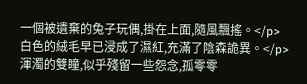一個被遺棄的兔子玩偶,掛在上面,隨風飄搖。</p>
白色的絨毛早已浸成了濕紅,充滿了陰森詭異。</p>
渾濁的雙瞳,似乎殘留一些怨念,孤零零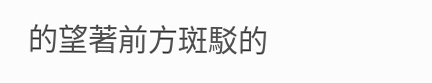的望著前方斑駁的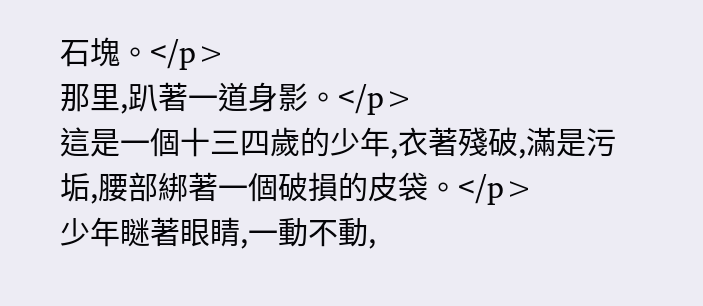石塊。</p>
那里,趴著一道身影。</p>
這是一個十三四歲的少年,衣著殘破,滿是污垢,腰部綁著一個破損的皮袋。</p>
少年瞇著眼睛,一動不動,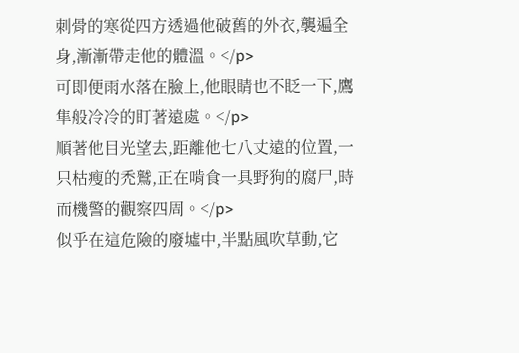刺骨的寒從四方透過他破舊的外衣,襲遍全身,漸漸帶走他的體溫。</p>
可即便雨水落在臉上,他眼睛也不眨一下,鷹隼般冷冷的盯著遠處。</p>
順著他目光望去,距離他七八丈遠的位置,一只枯瘦的禿鷲,正在啃食一具野狗的腐尸,時而機警的觀察四周。</p>
似乎在這危險的廢墟中,半點風吹草動,它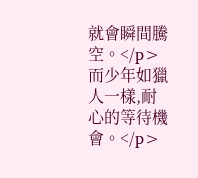就會瞬間騰空。</p>
而少年如獵人一樣,耐心的等待機會。</p>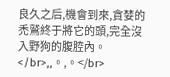良久之后,機會到來,貪婪的禿鷲終于將它的頭,完全沒入野狗的腹腔內。</br>,,。,。</br>